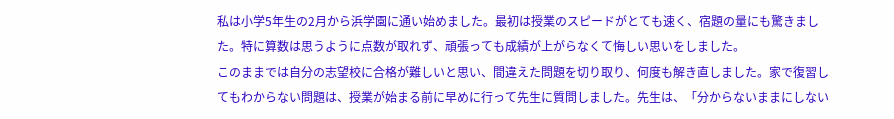私は小学5年生の2月から浜学園に通い始めました。最初は授業のスピードがとても速く、宿題の量にも驚きました。特に算数は思うように点数が取れず、頑張っても成績が上がらなくて悔しい思いをしました。
このままでは自分の志望校に合格が難しいと思い、間違えた問題を切り取り、何度も解き直しました。家で復習してもわからない問題は、授業が始まる前に早めに行って先生に質問しました。先生は、「分からないままにしない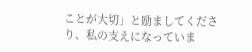ことが大切」と励ましてくださり、私の支えになっていま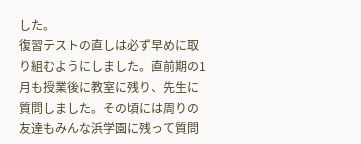した。
復習テストの直しは必ず早めに取り組むようにしました。直前期の1月も授業後に教室に残り、先生に質問しました。その頃には周りの友達もみんな浜学園に残って質問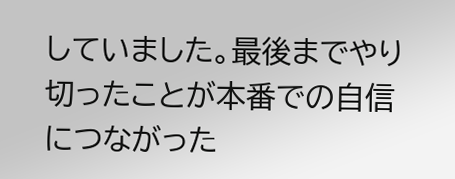していました。最後までやり切ったことが本番での自信につながった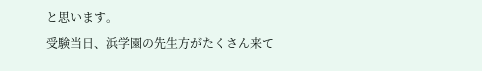と思います。
受験当日、浜学園の先生方がたくさん来て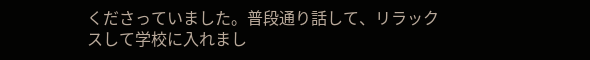くださっていました。普段通り話して、リラックスして学校に入れまし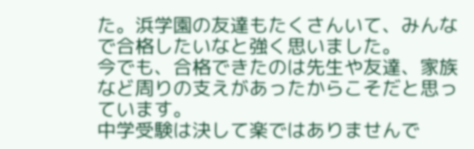た。浜学園の友達もたくさんいて、みんなで合格したいなと強く思いました。
今でも、合格できたのは先生や友達、家族など周りの支えがあったからこそだと思っています。
中学受験は決して楽ではありませんで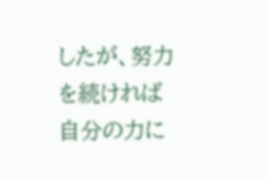したが、努力を続ければ自分の力に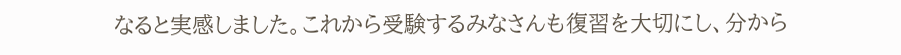なると実感しました。これから受験するみなさんも復習を大切にし、分から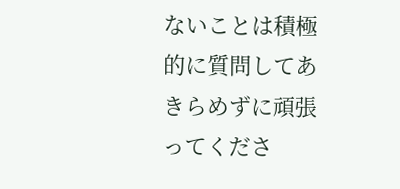ないことは積極的に質問してあきらめずに頑張ってくださ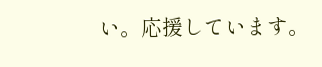い。応援しています。